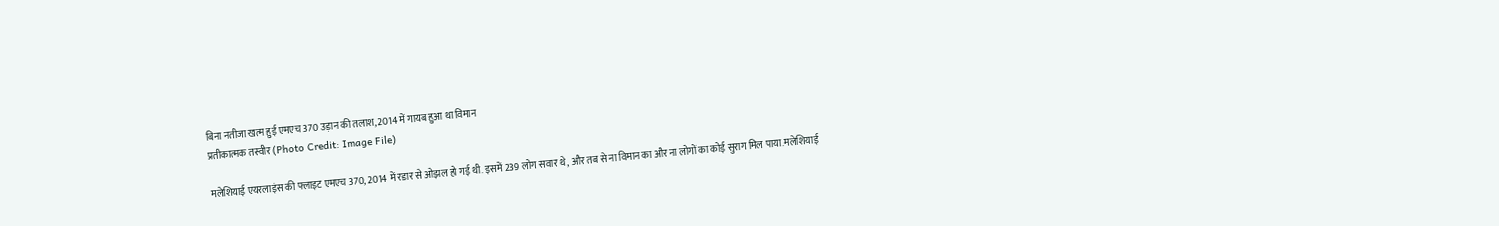बिना नतीजा खत्म हुई एमएच 370 उड़ान की तलाश, 2014 में गायब हुआ था विमान
प्रतीकात्मक तस्वीर (Photo Credit: Image File)

मलेशियाई एयरलाइंस की फ्लाइट एमएच 370, 2014 में रडार से ओझल हो गई थी. इसमें 239 लोग सवार थे, और तब से ना विमान का और ना लोगों का कोई सुराग मिल पाया.मलेशियाई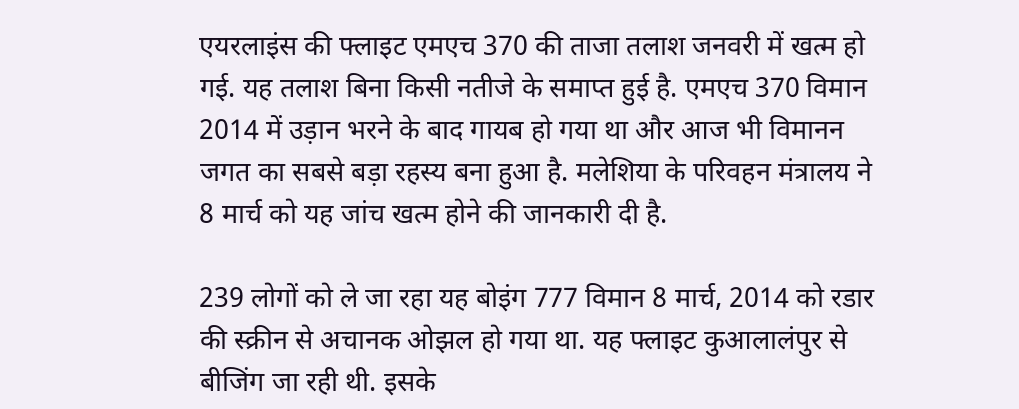एयरलाइंस की फ्लाइट एमएच 370 की ताजा तलाश जनवरी में खत्म हो गई. यह तलाश बिना किसी नतीजे के समाप्त हुई है. एमएच 370 विमान 2014 में उड़ान भरने के बाद गायब हो गया था और आज भी विमानन जगत का सबसे बड़ा रहस्य बना हुआ है. मलेशिया के परिवहन मंत्रालय ने 8 मार्च को यह जांच खत्म होने की जानकारी दी है.

239 लोगों को ले जा रहा यह बोइंग 777 विमान 8 मार्च, 2014 को रडार की स्क्रीन से अचानक ओझल हो गया था. यह फ्लाइट कुआलालंपुर से बीजिंग जा रही थी. इसके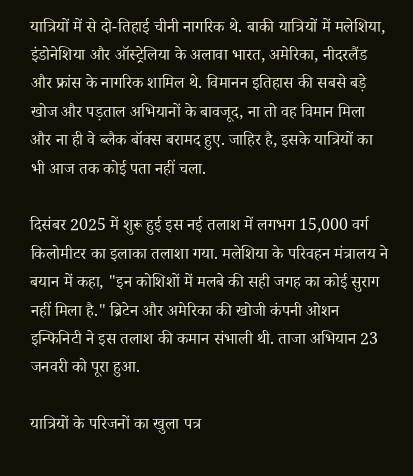यात्रियों में से दो-तिहाई चीनी नागरिक थे. बाकी यात्रियों में मलेशिया, इंडोनेशिया और ऑस्ट्रेलिया के अलावा भारत, अमेरिका, नीदरलैंड और फ्रांस के नागरिक शामिल थे. विमानन इतिहास की सबसे बड़े खोज और पड़ताल अभियानों के बावजूद, ना तो वह विमान मिला और ना ही वे ब्लैक बॉक्स बरामद हुए. जाहिर है, इसके यात्रियों का भी आज तक कोई पता नहीं चला.

दिसंबर 2025 में शुरू हुई इस नई तलाश में लगभग 15,000 वर्ग किलोमीटर का इलाका तलाशा गया. मलेशिया के परिवहन मंत्रालय ने बयान में कहा, "इन कोशिशों में मलबे की सही जगह का कोई सुराग नहीं मिला है." ब्रिटेन और अमेरिका की खोजी कंपनी ओशन इन्फिनिटी ने इस तलाश की कमान संभाली थी. ताजा अभियान 23 जनवरी को पूरा हुआ.

यात्रियों के परिजनों का खुला पत्र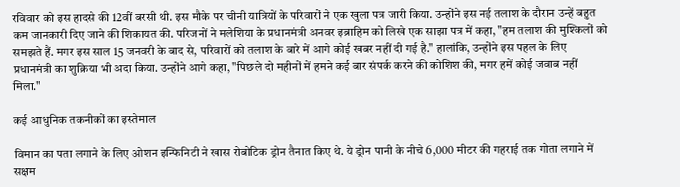रविवार को इस हादसे की 12वीं बरसी थी. इस मौके पर चीनी यात्रियों के परिवारों ने एक खुला पत्र जारी किया. उन्होंने इस नई तलाश के दौरान उन्हें बहुत कम जानकारी दिए जाने की शिकायत की. परिजनों ने मलेशिया के प्रधानमंत्री अनवर इब्राहिम को लिखे एक साझा पत्र में कहा, "हम तलाश की मुश्किलों को समझते हैं. मगर इस साल 15 जनवरी के बाद से, परिवारों को तलाश के बारे में आगे कोई खबर नहीं दी गई है." हालांकि, उन्होंने इस पहल के लिए प्रधानमंत्री का शुक्रिया भी अदा किया. उन्होंने आगे कहा, "पिछले दो महीनों में हमने कई बार संपर्क करने की कोशिश की, मगर हमें कोई जवाब नहीं मिला."

कई आधुनिक तकनीकों का इस्तेमाल

विमान का पता लगाने के लिए ओशन इन्फिनिटी ने खास रोबोटिक ड्रोन तैनात किए थे. ये ड्रोन पानी के नीचे 6,000 मीटर की गहराई तक गोता लगाने में सक्षम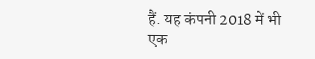हैं. यह कंपनी 2018 में भी एक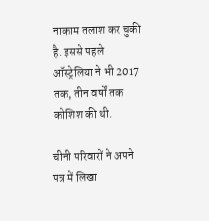नाकाम तलाश कर चुकी है. इससे पहले ऑस्ट्रेलिया ने भी 2017 तक, तीन वर्षों तक कोशिश की थी.

चीनी परिवारों ने अपने पत्र में लिखा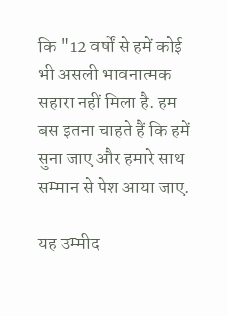कि "12 वर्षों से हमें कोई भी असली भावनात्मक सहारा नहीं मिला है. हम बस इतना चाहते हैं कि हमें सुना जाए और हमारे साथ सम्मान से पेश आया जाए.

यह उम्मीद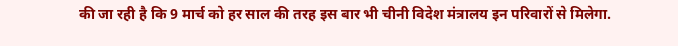की जा रही है कि 9 मार्च को हर साल की तरह इस बार भी चीनी विदेश मंत्रालय इन परिवारों से मिलेगा.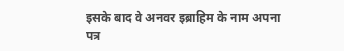इसके बाद वे अनवर इब्राहिम के नाम अपना पत्र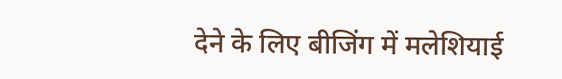देने के लिए बीजिंग में मलेशियाई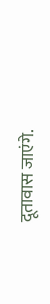दूतावास जाएंगे.